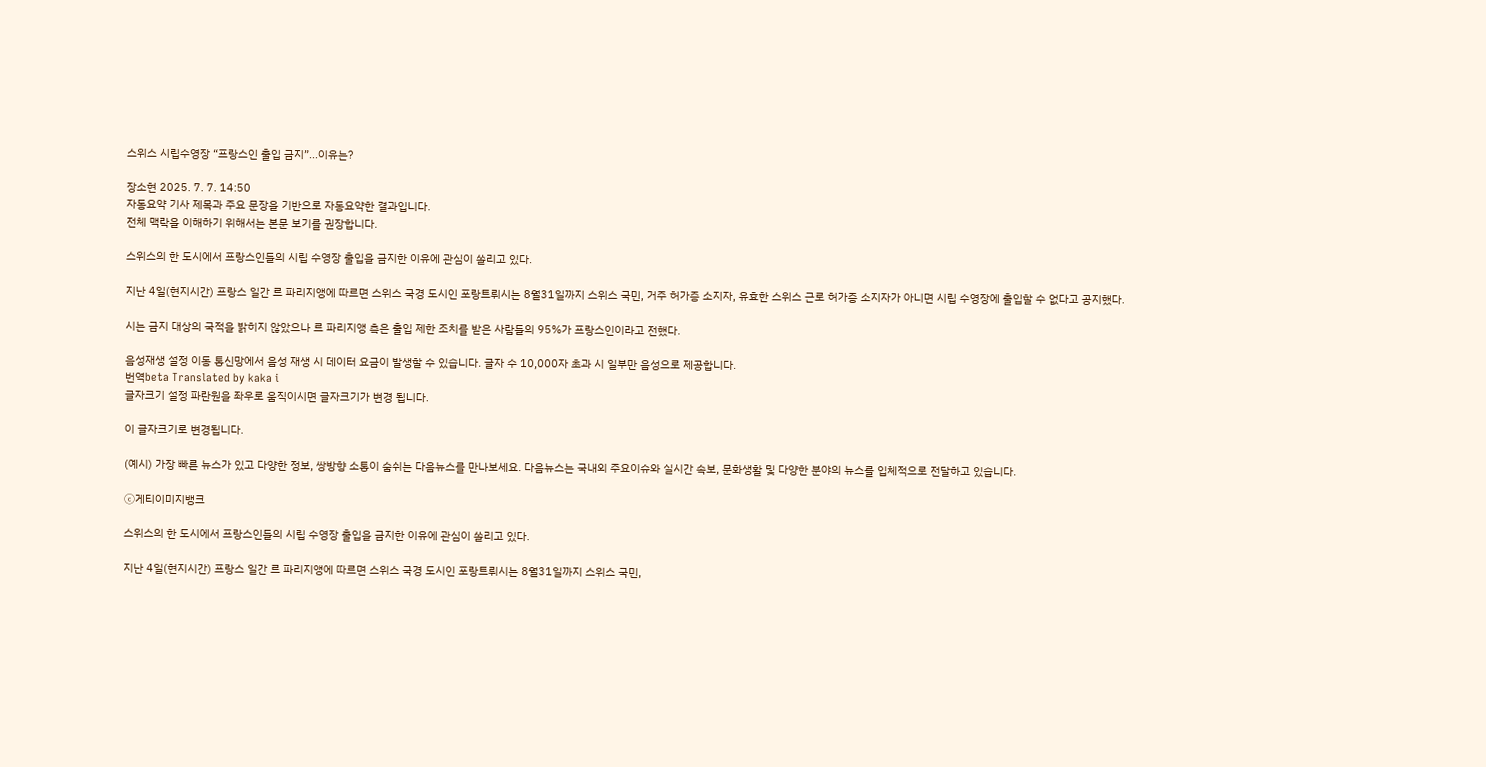스위스 시립수영장 “프랑스인 출입 금지”...이유는?

장소현 2025. 7. 7. 14:50
자동요약 기사 제목과 주요 문장을 기반으로 자동요약한 결과입니다.
전체 맥락을 이해하기 위해서는 본문 보기를 권장합니다.

스위스의 한 도시에서 프랑스인들의 시립 수영장 출입을 금지한 이유에 관심이 쏠리고 있다.

지난 4일(현지시간) 프랑스 일간 르 파리지앵에 따르면 스위스 국경 도시인 포랑트뤼시는 8월31일까지 스위스 국민, 거주 허가증 소지자, 유효한 스위스 근로 허가증 소지자가 아니면 시립 수영장에 출입할 수 없다고 공지했다.

시는 금지 대상의 국적을 밝히지 않았으나 르 파리지앵 측은 출입 제한 조치를 받은 사람들의 95%가 프랑스인이라고 전했다.

음성재생 설정 이동 통신망에서 음성 재생 시 데이터 요금이 발생할 수 있습니다. 글자 수 10,000자 초과 시 일부만 음성으로 제공합니다.
번역beta Translated by kaka i
글자크기 설정 파란원을 좌우로 움직이시면 글자크기가 변경 됩니다.

이 글자크기로 변경됩니다.

(예시) 가장 빠른 뉴스가 있고 다양한 정보, 쌍방향 소통이 숨쉬는 다음뉴스를 만나보세요. 다음뉴스는 국내외 주요이슈와 실시간 속보, 문화생활 및 다양한 분야의 뉴스를 입체적으로 전달하고 있습니다.

ⓒ게티이미지뱅크

스위스의 한 도시에서 프랑스인들의 시립 수영장 출입을 금지한 이유에 관심이 쏠리고 있다.

지난 4일(현지시간) 프랑스 일간 르 파리지앵에 따르면 스위스 국경 도시인 포랑트뤼시는 8월31일까지 스위스 국민,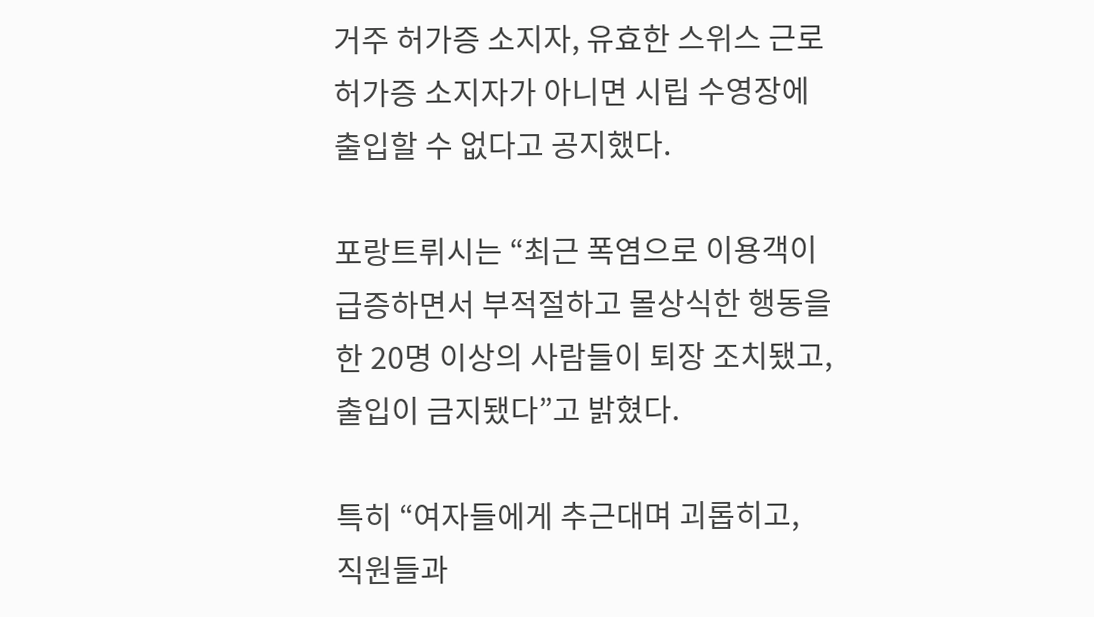거주 허가증 소지자, 유효한 스위스 근로 허가증 소지자가 아니면 시립 수영장에 출입할 수 없다고 공지했다.

포랑트뤼시는 “최근 폭염으로 이용객이 급증하면서 부적절하고 몰상식한 행동을 한 20명 이상의 사람들이 퇴장 조치됐고, 출입이 금지됐다”고 밝혔다.

특히 “여자들에게 추근대며 괴롭히고, 직원들과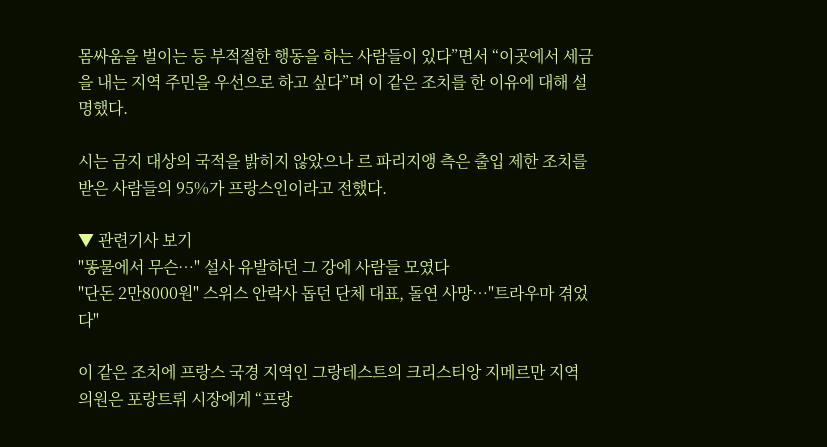몸싸움을 벌이는 등 부적절한 행동을 하는 사람들이 있다”면서 “이곳에서 세금을 내는 지역 주민을 우선으로 하고 싶다”며 이 같은 조치를 한 이유에 대해 설명했다.

시는 금지 대상의 국적을 밝히지 않았으나 르 파리지앵 측은 출입 제한 조치를 받은 사람들의 95%가 프랑스인이라고 전했다.

▼ 관련기사 보기
"똥물에서 무슨…" 설사 유발하던 그 강에 사람들 모였다
"단돈 2만8000원" 스위스 안락사 돕던 단체 대표, 돌연 사망…"트라우마 겪었다"

이 같은 조치에 프랑스 국경 지역인 그랑테스트의 크리스티앙 지메르만 지역 의원은 포랑트뤼 시장에게 “프랑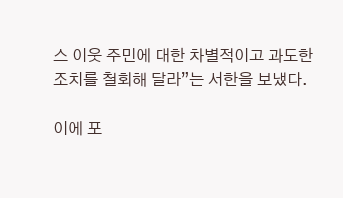스 이웃 주민에 대한 차별적이고 과도한 조치를 철회해 달라”는 서한을 보냈다.

이에 포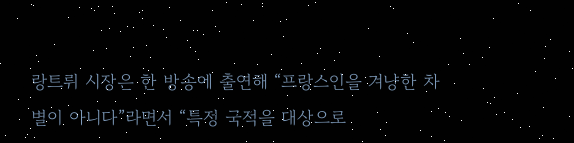랑트뤼 시장은 한 방송에 출연해 “프랑스인을 겨냥한 차별이 아니다”라면서 “특정 국적을 대상으로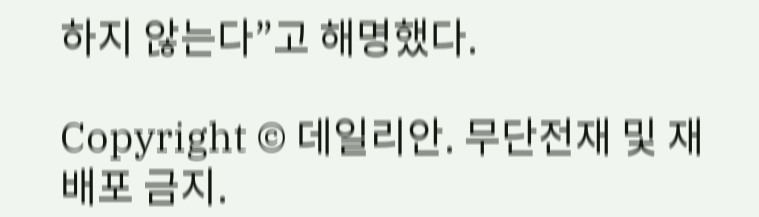하지 않는다”고 해명했다.

Copyright © 데일리안. 무단전재 및 재배포 금지.